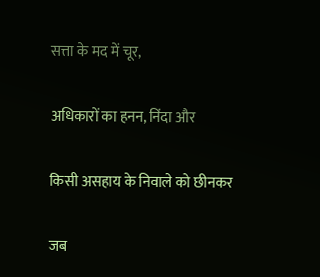सत्ता के मद में चूर,

अधिकारों का हनन, निंदा और

किसी असहाय के निवाले को छीनकर

जब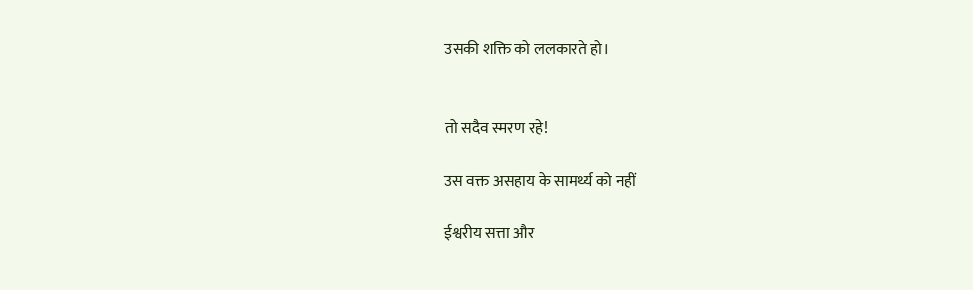उसकी शक्ति को ललकारते हो।


तो सदैव स्मरण रहे!

उस वक्त असहाय के सामर्थ्य को नहीं

ईश्वरीय सत्ता और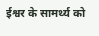ईश्वर के सामर्थ्य को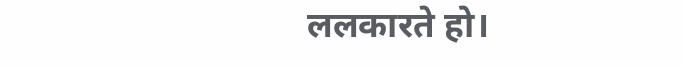ललकारते हो।